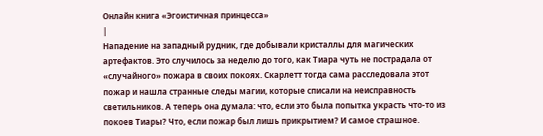Онлайн книга «Эгоистичная принцесса»
|
Нападение на западный рудник, где добывали кристаллы для магических артефактов. Это случилось за неделю до того, как Тиара чуть не пострадала от «случайного» пожара в своих покоях. Скарлетт тогда сама расследовала этот пожар и нашла странные следы магии, которые списали на неисправность светильников. А теперь она думала: что, если это была попытка украсть что-то из покоев Тиары? Что, если пожар был лишь прикрытием? И самое страшное.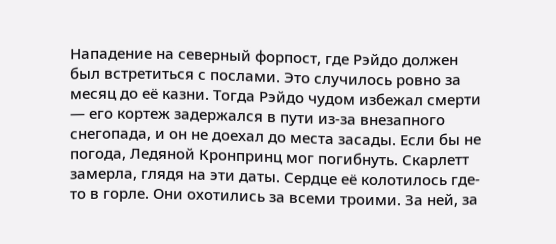Нападение на северный форпост, где Рэйдо должен был встретиться с послами. Это случилось ровно за месяц до её казни. Тогда Рэйдо чудом избежал смерти — его кортеж задержался в пути из-за внезапного снегопада, и он не доехал до места засады. Если бы не погода, Ледяной Кронпринц мог погибнуть. Скарлетт замерла, глядя на эти даты. Сердце её колотилось где-то в горле. Они охотились за всеми троими. За ней, за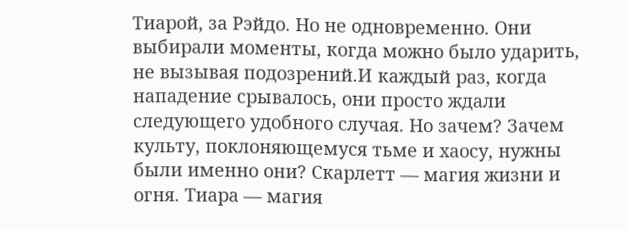Тиарой, за Рэйдо. Но не одновременно. Они выбирали моменты, когда можно было ударить, не вызывая подозрений.И каждый раз, когда нападение срывалось, они просто ждали следующего удобного случая. Но зачем? Зачем культу, поклоняющемуся тьме и хаосу, нужны были именно они? Скарлетт — магия жизни и огня. Тиара — магия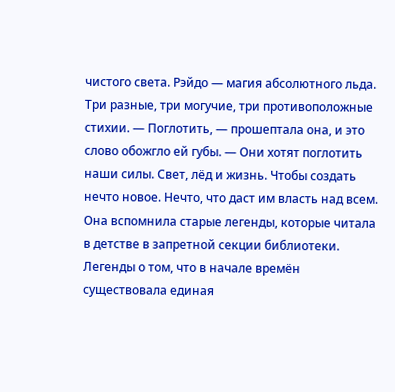чистого света. Рэйдо — магия абсолютного льда. Три разные, три могучие, три противоположные стихии. — Поглотить, — прошептала она, и это слово обожгло ей губы. — Они хотят поглотить наши силы. Свет, лёд и жизнь. Чтобы создать нечто новое. Нечто, что даст им власть над всем. Она вспомнила старые легенды, которые читала в детстве в запретной секции библиотеки. Легенды о том, что в начале времён существовала единая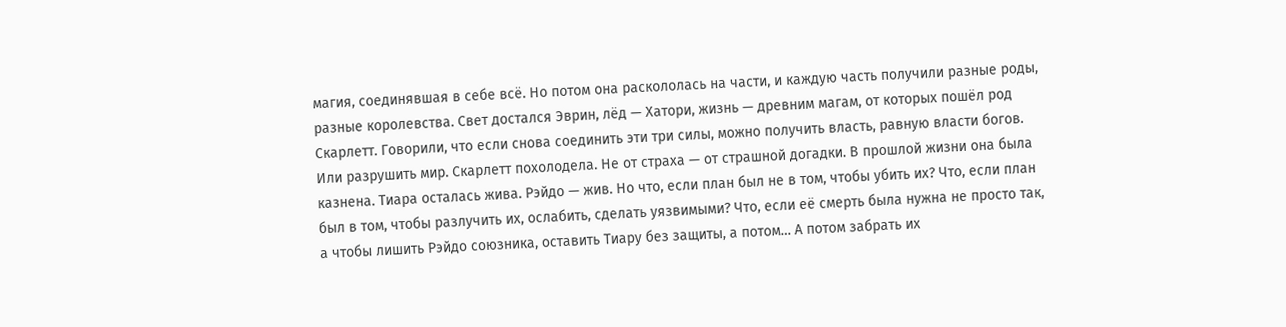магия, соединявшая в себе всё. Но потом она раскололась на части, и каждую часть получили разные роды, разные королевства. Свет достался Эврин, лёд — Хатори, жизнь — древним магам, от которых пошёл род Скарлетт. Говорили, что если снова соединить эти три силы, можно получить власть, равную власти богов. Или разрушить мир. Скарлетт похолодела. Не от страха — от страшной догадки. В прошлой жизни она была казнена. Тиара осталась жива. Рэйдо — жив. Но что, если план был не в том, чтобы убить их? Что, если план был в том, чтобы разлучить их, ослабить, сделать уязвимыми? Что, если её смерть была нужна не просто так, а чтобы лишить Рэйдо союзника, оставить Тиару без защиты, а потом… А потом забрать их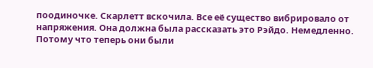поодиночке. Скарлетт вскочила. Все её существо вибрировало от напряжения. Она должна была рассказать это Рэйдо. Немедленно. Потому что теперь они были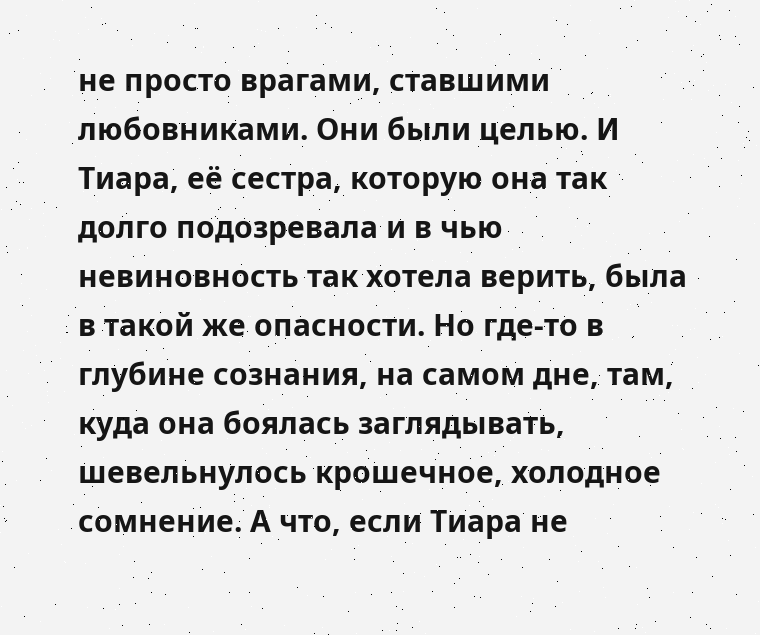не просто врагами, ставшими любовниками. Они были целью. И Тиара, её сестра, которую она так долго подозревала и в чью невиновность так хотела верить, была в такой же опасности. Но где-то в глубине сознания, на самом дне, там, куда она боялась заглядывать, шевельнулось крошечное, холодное сомнение. А что, если Тиара не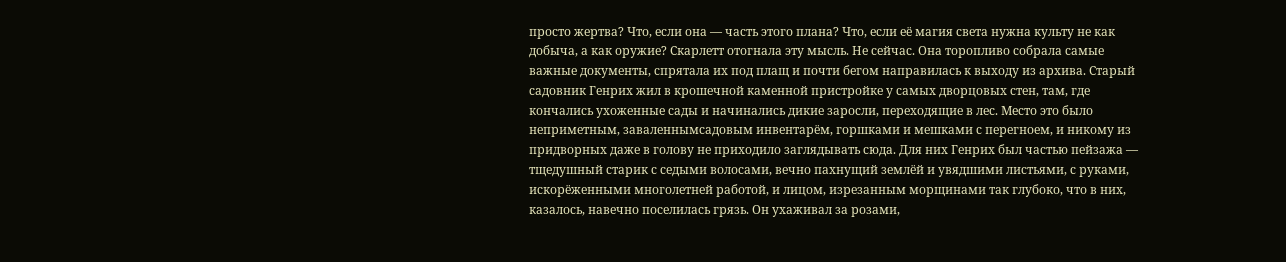просто жертва? Что, если она — часть этого плана? Что, если её магия света нужна культу не как добыча, а как оружие? Скарлетт отогнала эту мысль. Не сейчас. Она торопливо собрала самые важные документы, спрятала их под плащ и почти бегом направилась к выходу из архива. Старый садовник Генрих жил в крошечной каменной пристройке у самых дворцовых стен, там, где кончались ухоженные сады и начинались дикие заросли, переходящие в лес. Место это было неприметным, заваленнымсадовым инвентарём, горшками и мешками с перегноем, и никому из придворных даже в голову не приходило заглядывать сюда. Для них Генрих был частью пейзажа — тщедушный старик с седыми волосами, вечно пахнущий землёй и увядшими листьями, с руками, искорёженными многолетней работой, и лицом, изрезанным морщинами так глубоко, что в них, казалось, навечно поселилась грязь. Он ухаживал за розами,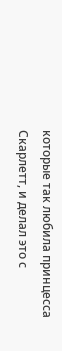которые так любила принцесса Скарлетт, и делал это с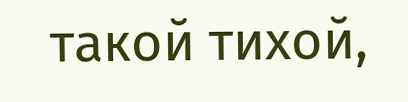такой тихой,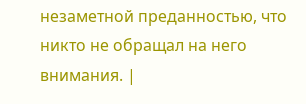незаметной преданностью, что никто не обращал на него внимания. |